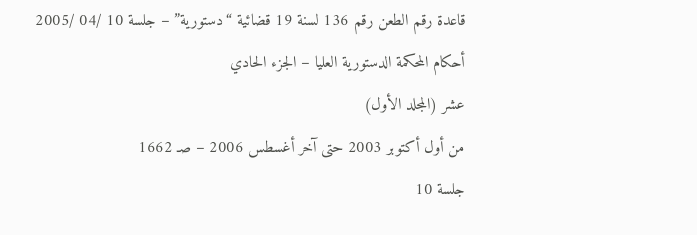قاعدة رقم الطعن رقم 136 لسنة 19 قضائية “دستورية” – جلسة 10 /04 /2005
أحكام المحكمة الدستورية العليا – الجزء الحادي
عشر (المجلد الأول)
من أول أكتوبر 2003 حتى آخر أغسطس 2006 – صـ 1662
جلسة 10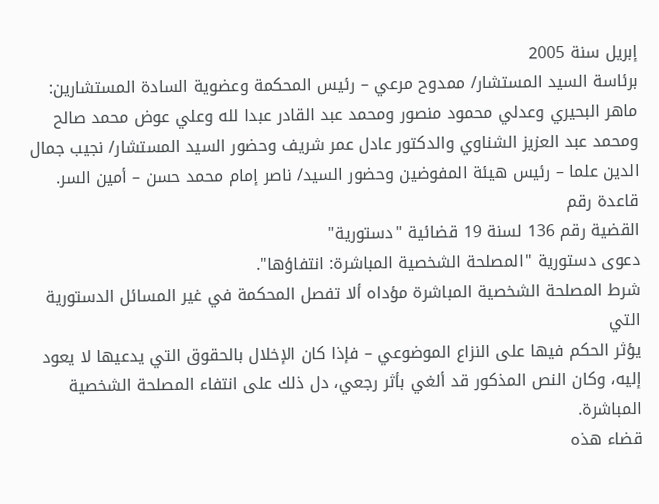إبريل سنة 2005
برئاسة السيد المستشار/ ممدوح مرعي – رئيس المحكمة وعضوية السادة المستشارين: ماهر البحيري وعدلي محمود منصور ومحمد عبد القادر عبدا لله وعلي عوض محمد صالح ومحمد عبد العزيز الشناوي والدكتور عادل عمر شريف وحضور السيد المستشار/ نجيب جمال الدين علما – رئيس هيئة المفوضين وحضور السيد/ ناصر إمام محمد حسن – أمين السر.
قاعدة رقم
القضية رقم 136 لسنة 19 قضائية "دستورية"
دعوى دستورية "المصلحة الشخصية المباشرة: انتفاؤها".
شرط المصلحة الشخصية المباشرة مؤداه ألا تفصل المحكمة في غير المسائل الدستورية التي
يؤثر الحكم فيها على النزاع الموضوعي – فإذا كان الإخلال بالحقوق التي يدعيها لا يعود
إليه، وكان النص المذكور قد ألغي بأثر رجعي، دل ذلك على انتفاء المصلحة الشخصية المباشرة.
قضاء هذه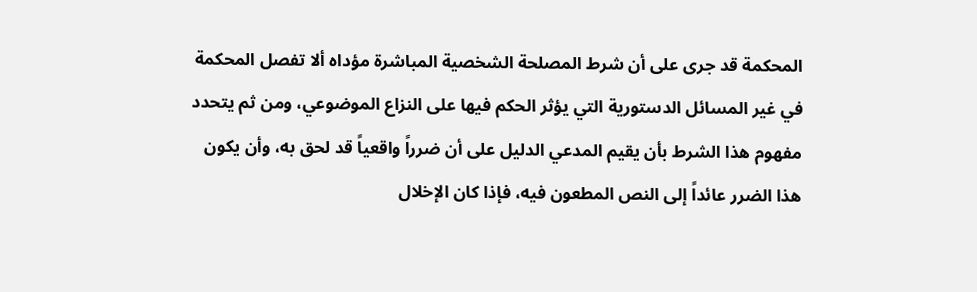المحكمة قد جرى على أن شرط المصلحة الشخصية المباشرة مؤداه ألا تفصل المحكمة
في غير المسائل الدستورية التي يؤثر الحكم فيها على النزاع الموضوعي، ومن ثم يتحدد
مفهوم هذا الشرط بأن يقيم المدعي الدليل على أن ضرراً واقعياً قد لحق به، وأن يكون
هذا الضرر عائداً إلى النص المطعون فيه، فإذا كان الإخلال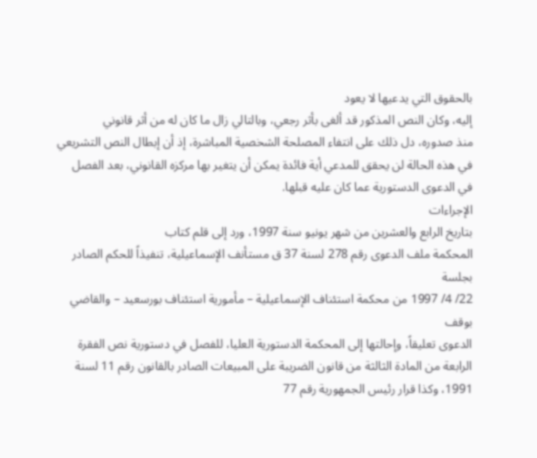بالحقوق التي يدعيها لا يعود
إليه، وكان النص المذكور قد ألغى بأثر رجعي، وبالتالي زال ما كان له من أثر قانوني
منذ صدوره، دل ذلك على انتفاء المصلحة الشخصية المباشرة، إذ أن إبطال النص التشريعي
في هذه الحالة لن يحقق للمدعي أية فائدة يمكن أن يتغير بها مركزه القانوني، بعد الفصل
في الدعوى الدستورية عما كان عليه قبلها.
الإجراءات
بتاريخ الرابع والعشرين من شهر يونيو سنة 1997، ورد إلى قلم كتاب
المحكمة ملف الدعوى رقم 278 لسنة 37 ق مستأنف الإسماعيلية، تنفيذاً للحكم الصادر بجلسة
22/ 4/ 1997 من محكمة استئناف الإسماعيلية – مأمورية استئناف بورسعيد – والقاضي بوقف
الدعوى تعليقاً، وإحالتها إلى المحكمة الدستورية العليا، للفصل في دستورية نص الفقرة
الرابعة من المادة الثالثة من قانون الضريبة على المبيعات الصادر بالقانون رقم 11 لسنة
1991، وكذا قرار رئيس الجمهورية رقم 77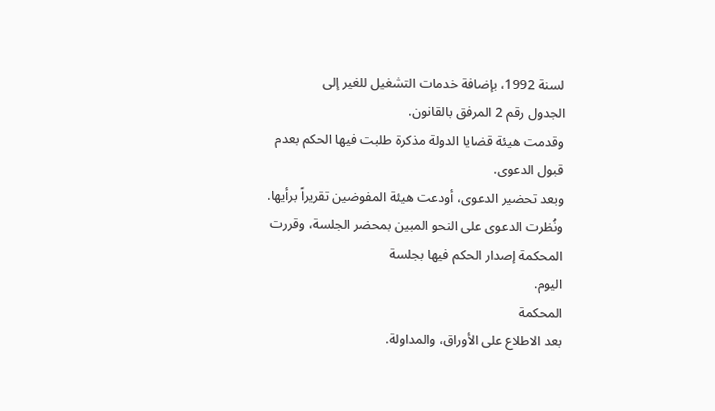لسنة 1992، بإضافة خدمات التشغيل للغير إلى
الجدول رقم 2 المرفق بالقانون.
وقدمت هيئة قضايا الدولة مذكرة طلبت فيها الحكم بعدم قبول الدعوى.
وبعد تحضير الدعوى، أودعت هيئة المفوضين تقريراً برأيها.
ونُظرت الدعوى على النحو المبين بمحضر الجلسة، وقررت المحكمة إصدار الحكم فيها بجلسة
اليوم.
المحكمة
بعد الاطلاع على الأوراق، والمداولة.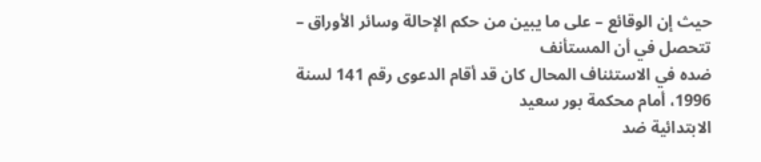حيث إن الوقائع – على ما يبين من حكم الإحالة وسائر الأوراق – تتحصل في أن المستأنف
ضده في الاستئناف المحال كان قد أقام الدعوى رقم 141 لسنة 1996، أمام محكمة بور سعيد
الابتدائية ضد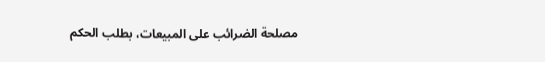مصلحة الضرائب على المبيعات، بطلب الحكم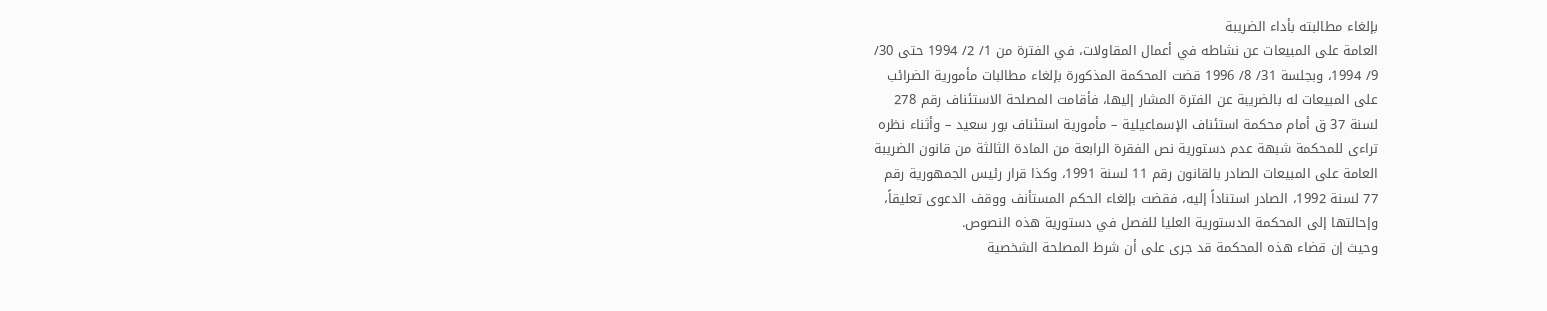بإلغاء مطالبته بأداء الضريبة
العامة على المبيعات عن نشاطه في أعمال المقاولات، في الفترة من 1/ 2/ 1994 حتى 30/
9/ 1994، وبجلسة 31/ 8/ 1996 قضت المحكمة المذكورة بإلغاء مطالبات مأمورية الضرائب
على المبيعات له بالضريبة عن الفترة المشار إليها، فأقامت المصلحة الاستئناف رقم 278
لسنة 37 ق أمام محكمة استئناف الإسماعيلية – مأمورية استئناف بور سعيد – وأثناء نظره
تراءى للمحكمة شبهة عدم دستورية نص الفقرة الرابعة من المادة الثالثة من قانون الضريبة
العامة على المبيعات الصادر بالقانون رقم 11 لسنة 1991، وكذا قرار رئيس الجمهورية رقم
77 لسنة 1992، الصادر استناداً إليه، فقضت بإلغاء الحكم المستأنف ووقف الدعوى تعليقاً،
وإحالتها إلى المحكمة الدستورية العليا للفصل في دستورية هذه النصوص.
وحيث إن قضاء هذه المحكمة قد جرى على أن شرط المصلحة الشخصية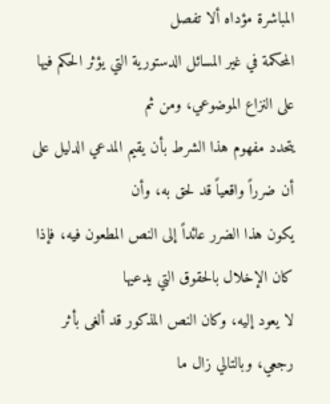المباشرة مؤداه ألا تفصل
المحكمة في غير المسائل الدستورية التي يؤثر الحكم فيها على النزاع الموضوعي، ومن ثم
يتحدد مفهوم هذا الشرط بأن يقيم المدعي الدليل على أن ضرراً واقعياً قد لحق به، وأن
يكون هذا الضرر عائداً إلى النص المطعون فيه، فإذا كان الإخلال بالحقوق التي يدعيها
لا يعود إليه، وكان النص المذكور قد ألغى بأثر رجعي، وبالتالي زال ما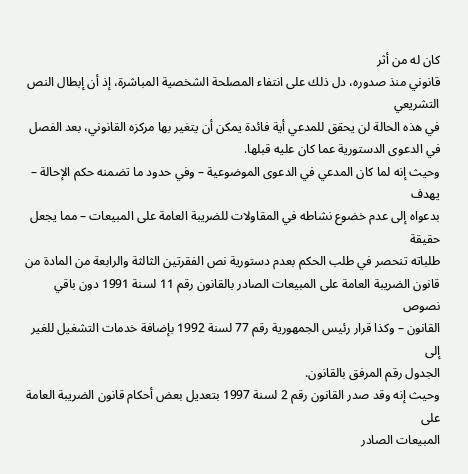كان له من أثر
قانوني منذ صدوره، دل ذلك على انتفاء المصلحة الشخصية المباشرة، إذ أن إبطال النص التشريعي
في هذه الحالة لن يحقق للمدعي أية فائدة يمكن أن يتغير بها مركزه القانوني، بعد الفصل
في الدعوى الدستورية عما كان عليه قبلها.
وحيث إنه لما كان المدعي في الدعوى الموضوعية – وفي حدود ما تضمنه حكم الإحالة – يهدف
بدعواه إلى عدم خضوع نشاطه في المقاولات للضريبة العامة على المبيعات – مما يجعل حقيقة
طلباته تنحصر في طلب الحكم بعدم دستورية نص الفقرتين الثالثة والرابعة من المادة من قانون الضريبة العامة على المبيعات الصادر بالقانون رقم 11 لسنة 1991 دون باقي نصوص
القانون – وكذا قرار رئيس الجمهورية رقم 77 لسنة 1992 بإضافة خدمات التشغيل للغير إلى
الجدول رقم المرفق بالقانون.
وحيث إنه وقد صدر القانون رقم 2 لسنة 1997 بتعديل بعض أحكام قانون الضريبة العامة على
المبيعات الصادر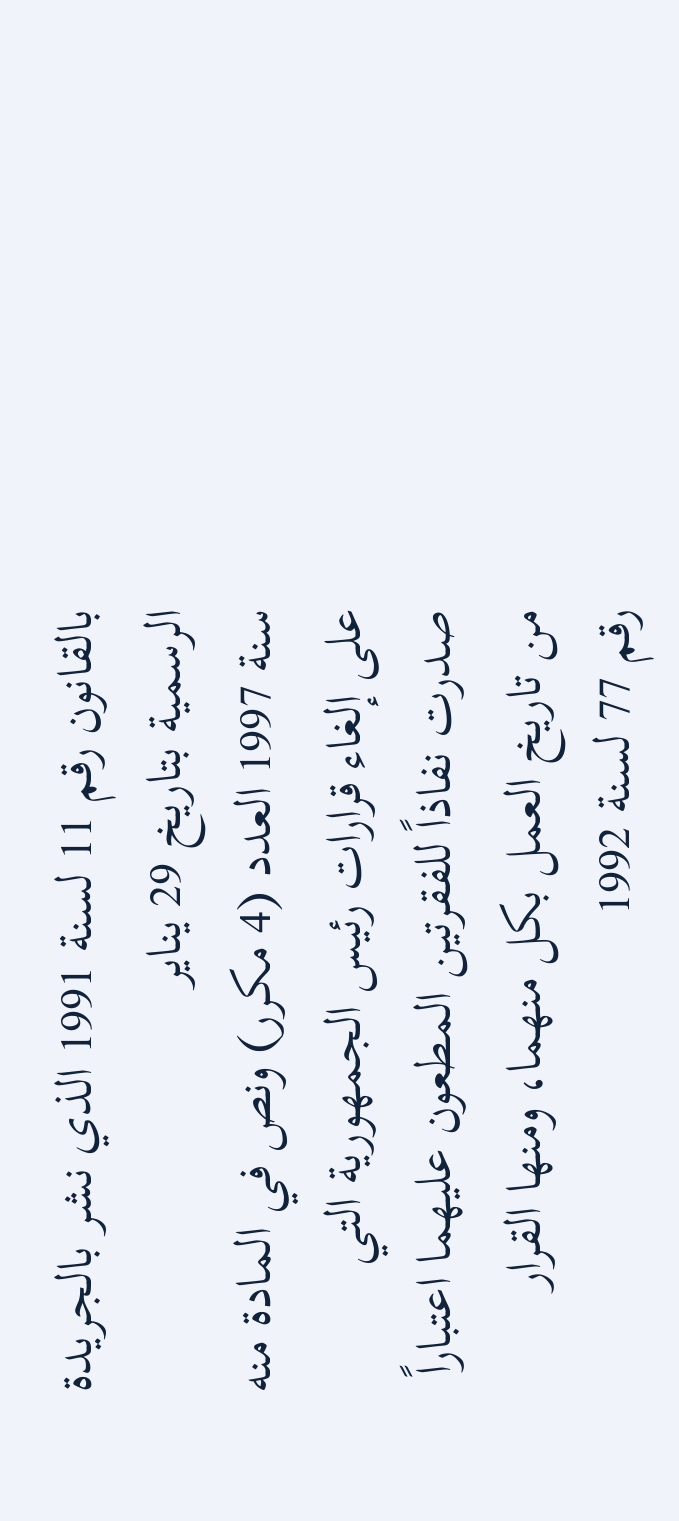بالقانون رقم 11 لسنة 1991 الذي نشر بالجريدة الرسمية بتاريخ 29 يناير
سنة 1997 العدد (4 مكرر) ونص في المادة منه على إلغاء قرارات رئيس الجمهورية التي
صدرت نفاذاً للفقرتين المطعون عليهما اعتباراً من تاريخ العمل بكل منهما، ومنها القرار
رقم 77 لسنة 1992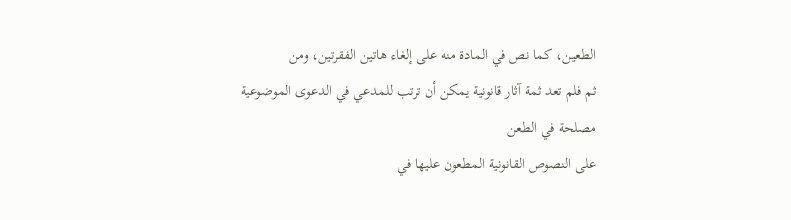الطعين، كما نص في المادة منه على إلغاء هاتين الفقرتين، ومن
ثم فلم تعد ثمة آثار قانونية يمكن أن ترتب للمدعي في الدعوى الموضوعية مصلحة في الطعن
على النصوص القانونية المطعون عليها في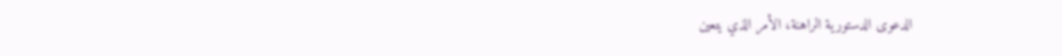الدعوى الدستورية الراهنة، الأمر الذي يتعين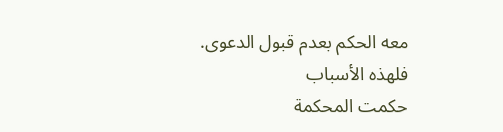معه الحكم بعدم قبول الدعوى.
فلهذه الأسباب
حكمت المحكمة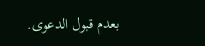بعدم قبول الدعوى.